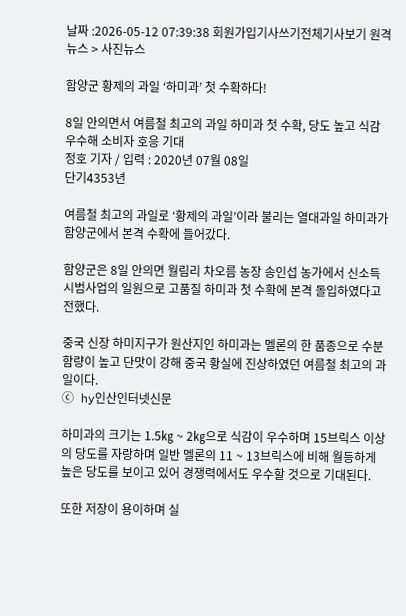날짜 :2026-05-12 07:39:38 회원가입기사쓰기전체기사보기 원격
뉴스 > 사진뉴스

함양군 황제의 과일 ‘하미과’ 첫 수확하다!

8일 안의면서 여름철 최고의 과일 하미과 첫 수확, 당도 높고 식감 우수해 소비자 호응 기대
정호 기자 / 입력 : 2020년 07월 08일
단기4353년

여름철 최고의 과일로 ‘황제의 과일’이라 불리는 열대과일 하미과가 함양군에서 본격 수확에 들어갔다.

함양군은 8일 안의면 월림리 차오름 농장 송인섭 농가에서 신소득 시범사업의 일원으로 고품질 하미과 첫 수확에 본격 돌입하였다고 전했다.

중국 신장 하미지구가 원산지인 하미과는 멜론의 한 품종으로 수분함량이 높고 단맛이 강해 중국 황실에 진상하였던 여름철 최고의 과일이다.
ⓒ hy인산인터넷신문

하미과의 크기는 1.5㎏ ~ 2㎏으로 식감이 우수하며 15브릭스 이상의 당도를 자랑하며 일반 멜론의 11 ~ 13브릭스에 비해 월등하게 높은 당도를 보이고 있어 경쟁력에서도 우수할 것으로 기대된다.

또한 저장이 용이하며 실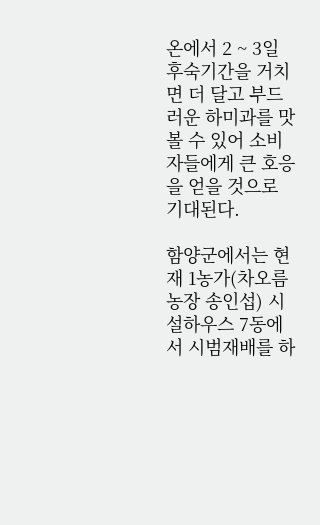온에서 2 ~ 3일 후숙기간을 거치면 더 달고 부드러운 하미과를 맛볼 수 있어 소비자들에게 큰 호응을 얻을 것으로 기대된다.

함양군에서는 현재 1농가(차오름 농장 송인섭) 시설하우스 7동에서 시범재배를 하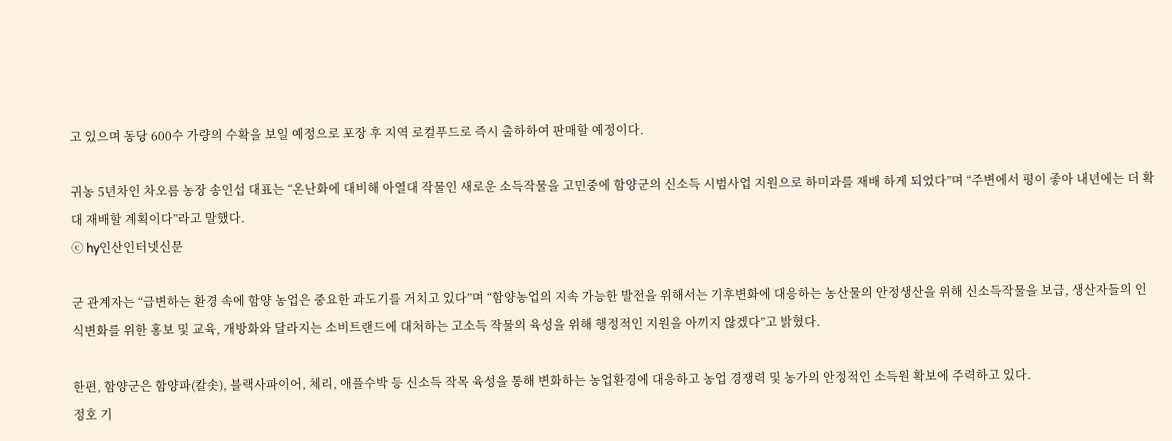고 있으며 동당 600수 가량의 수확을 보일 예정으로 포장 후 지역 로컬푸드로 즉시 출하하여 판매할 예정이다.

귀농 5년차인 차오름 농장 송인섭 대표는 “온난화에 대비해 아열대 작물인 새로운 소득작물을 고민중에 함양군의 신소득 시범사업 지원으로 하미과를 재배 하게 되었다”며 “주변에서 평이 좋아 내년에는 더 확대 재배할 계획이다”라고 말했다.
ⓒ hy인산인터넷신문

군 관계자는 “급변하는 환경 속에 함양 농업은 중요한 과도기를 거치고 있다”며 “함양농업의 지속 가능한 발전을 위해서는 기후변화에 대응하는 농산물의 안정생산을 위해 신소득작물을 보급, 생산자들의 인식변화를 위한 홍보 및 교육, 개방화와 달라지는 소비트랜드에 대처하는 고소득 작물의 육성을 위해 행정적인 지원을 아끼지 않겠다”고 밝혔다.

한편, 함양군은 함양파(칼솟), 블랙사파이어, 체리, 애플수박 등 신소득 작목 육성을 통해 변화하는 농업환경에 대응하고 농업 경쟁력 및 농가의 안정적인 소득원 확보에 주력하고 있다.
정호 기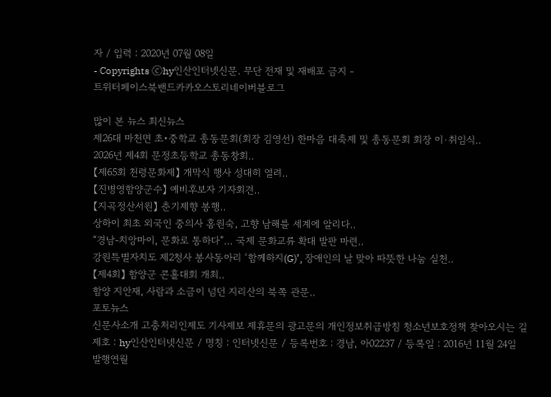자 / 입력 : 2020년 07월 08일
- Copyrights ⓒhy인산인터넷신문. 무단 전재 및 재배포 금지 -
트위터페이스북밴드카카오스토리네이버블로그

많이 본 뉴스 최신뉴스
제26대 마천면 초•중학교 총동문회(회장 김영선) 한마음 대축제 및 총동문회 회장 이·취임식..
2026년 제4회 문정초등학교 총동창회..
【제65회 천령문화제】 개막식 행사 성대히 열려..
【진병영함양군수】 예비후보자 기자회견..
【지곡정산서원】 춘기제향 봉행..
상하이 최초 외국인 중의사 홍원숙, 고향 남해를 세계에 알리다..
“경남-치앙마이, 문화로 통하다”... 국제 문화교류 확대 발판 마련..
강원특별자치도 제2청사 봉사동아리 ‘함께하지(G)’, 장애인의 날 맞아 따뜻한 나눔 실천..
【제4회】 함양군 콘홀대회 개최..
함양 지안재, 사람과 소금이 넘던 지리산의 북쪽 관문..
포토뉴스
신문사소개 고충처리인제도 기사제보 제휴문의 광고문의 개인정보취급방침 청소년보호정책 찾아오시는 길
제호 : hy인산인터넷신문 / 명칭 : 인터넷신문 / 등록번호 : 경남, 아02237 / 등록일 : 2016년 11월 24일
발행연월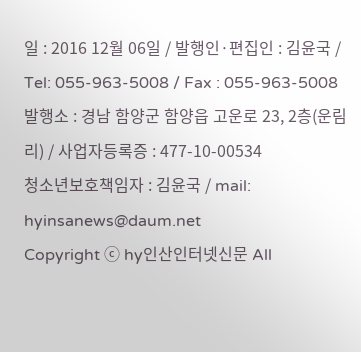일 : 2016 12월 06일 / 발행인·편집인 : 김윤국 / Tel: 055-963-5008 / Fax : 055-963-5008
발행소 : 경남 함양군 함양읍 고운로 23, 2층(운림리) / 사업자등록증 : 477-10-00534
청소년보호책임자 : 김윤국 / mail: hyinsanews@daum.net
Copyright ⓒ hy인산인터넷신문 All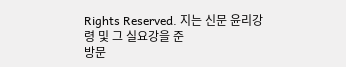Rights Reserved. 지는 신문 윤리강령 및 그 실요강을 준
방문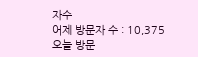자수
어제 방문자 수 : 10,375
오늘 방문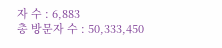자 수 : 6,883
총 방문자 수 : 50,333,450